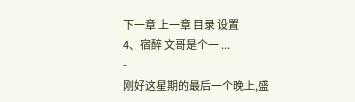下一章 上一章 目录 设置
4、宿醉 文哥是个一 ...
-
刚好这星期的最后一个晚上,盛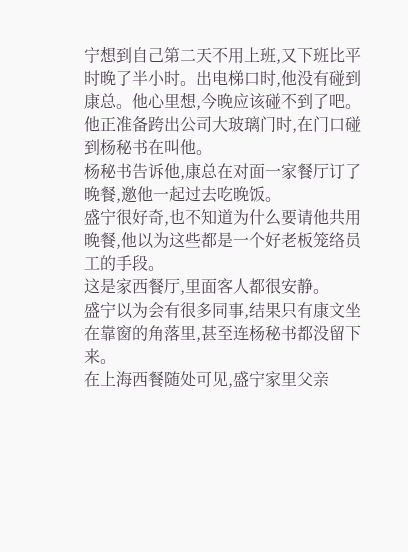宁想到自己第二天不用上班,又下班比平时晚了半小时。出电梯口时,他没有碰到康总。他心里想,今晚应该碰不到了吧。
他正准备跨出公司大玻璃门时,在门口碰到杨秘书在叫他。
杨秘书告诉他,康总在对面一家餐厅订了晚餐,邀他一起过去吃晚饭。
盛宁很好奇,也不知道为什么要请他共用晚餐,他以为这些都是一个好老板笼络员工的手段。
这是家西餐厅,里面客人都很安静。
盛宁以为会有很多同事,结果只有康文坐在靠窗的角落里,甚至连杨秘书都没留下来。
在上海西餐随处可见,盛宁家里父亲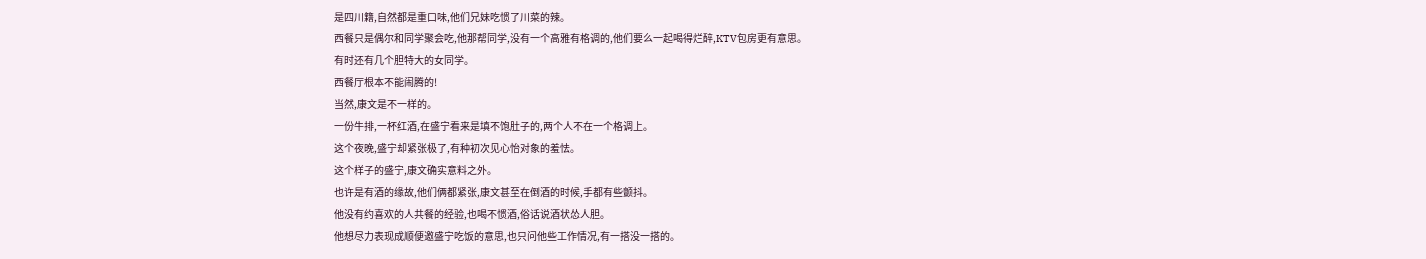是四川籍,自然都是重口味,他们兄妹吃惯了川菜的辣。
西餐只是偶尔和同学聚会吃,他那帮同学,没有一个高雅有格调的,他们要么一起喝得烂醉,KTV包房更有意思。
有时还有几个胆特大的女同学。
西餐厅根本不能闹腾的!
当然,康文是不一样的。
一份牛排,一杯红酒,在盛宁看来是填不饱肚子的,两个人不在一个格调上。
这个夜晚,盛宁却紧张极了,有种初次见心怡对象的羞怯。
这个样子的盛宁,康文确实意料之外。
也许是有酒的缘故,他们俩都紧张,康文甚至在倒酒的时候,手都有些颤抖。
他没有约喜欢的人共餐的经验,也喝不惯酒,俗话说酒状怂人胆。
他想尽力表现成顺便邀盛宁吃饭的意思,也只问他些工作情况,有一搭没一搭的。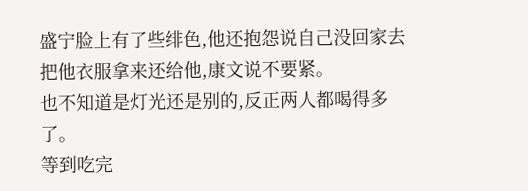盛宁脸上有了些绯色,他还抱怨说自己没回家去把他衣服拿来还给他,康文说不要紧。
也不知道是灯光还是别的,反正两人都喝得多了。
等到吃完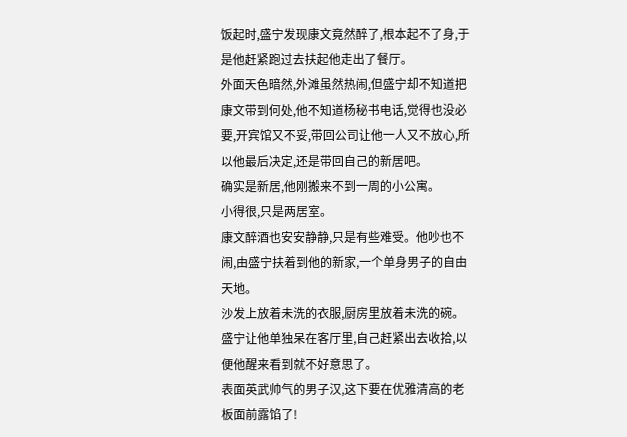饭起时,盛宁发现康文竟然醉了,根本起不了身,于是他赶紧跑过去扶起他走出了餐厅。
外面天色暗然,外滩虽然热闹,但盛宁却不知道把康文带到何处,他不知道杨秘书电话,觉得也没必要,开宾馆又不妥,带回公司让他一人又不放心,所以他最后决定,还是带回自己的新居吧。
确实是新居,他刚搬来不到一周的小公寓。
小得很,只是两居室。
康文醉酒也安安静静,只是有些难受。他吵也不闹,由盛宁扶着到他的新家,一个单身男子的自由天地。
沙发上放着未洗的衣服,厨房里放着未洗的碗。
盛宁让他单独呆在客厅里,自己赶紧出去收拾,以便他醒来看到就不好意思了。
表面英武帅气的男子汉,这下要在优雅清高的老板面前露馅了!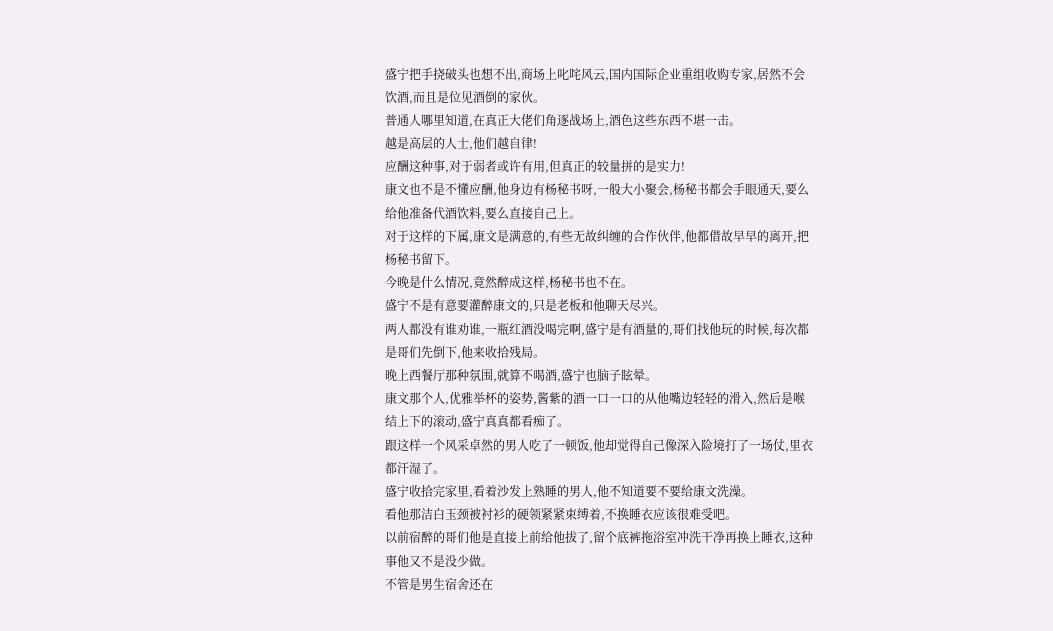盛宁把手挠破头也想不出,商场上叱咤风云,国内国际企业重组收购专家,居然不会饮酒,而且是位见酒倒的家伙。
普通人哪里知道,在真正大佬们角逐战场上,酒色这些东西不堪一击。
越是高层的人士,他们越自律!
应酬这种事,对于弱者或许有用,但真正的较量拼的是实力!
康文也不是不懂应酬,他身边有杨秘书呀,一般大小聚会,杨秘书都会手眼通天,要么给他准备代酒饮料,要么直接自己上。
对于这样的下属,康文是满意的,有些无故纠缠的合作伙伴,他都借故早早的离开,把杨秘书留下。
今晚是什么情况,竟然醉成这样,杨秘书也不在。
盛宁不是有意要灌醉康文的,只是老板和他聊天尽兴。
两人都没有谁劝谁,一瓶红酒没喝完啊,盛宁是有酒量的,哥们找他玩的时候,每次都是哥们先倒下,他来收拾残局。
晚上西餐厅那种氛围,就算不喝酒,盛宁也脑子眩晕。
康文那个人,优雅举杯的姿势,酱紫的酒一口一口的从他嘴边轻轻的滑入,然后是喉结上下的滚动,盛宁真真都看痴了。
跟这样一个风采卓然的男人吃了一顿饭,他却觉得自己像深入险境打了一场仗,里衣都汗湿了。
盛宁收拾完家里,看着沙发上熟睡的男人,他不知道要不要给康文洗澡。
看他那洁白玉颈被衬衫的硬领紧紧束缚着,不换睡衣应该很难受吧。
以前宿醉的哥们他是直接上前给他拔了,留个底裤拖浴室冲洗干净再换上睡衣,这种事他又不是没少做。
不管是男生宿舍还在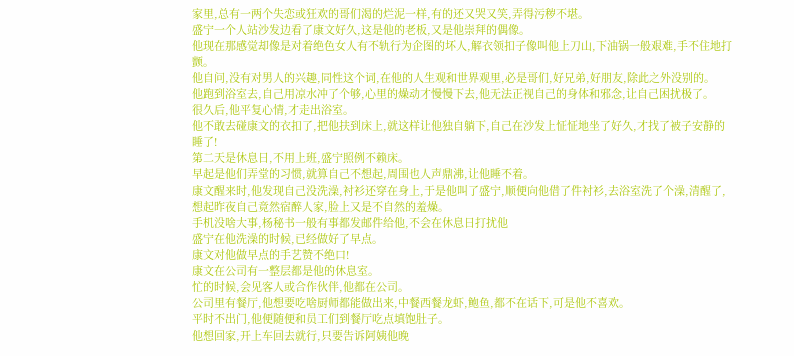家里,总有一两个失恋或狂欢的哥们渴的烂泥一样,有的还又哭又笑,弄得污秽不堪。
盛宁一个人站沙发边看了康文好久,这是他的老板,又是他崇拜的偶像。
他现在那感觉却像是对着绝色女人有不轨行为企图的坏人,解衣领扣子像叫他上刀山,下油锅一般艰难,手不住地打颤。
他自问,没有对男人的兴趣,同性这个词,在他的人生观和世界观里,必是哥们,好兄弟,好朋友,除此之外没别的。
他跑到浴室去,自己用凉水冲了个够,心里的燥动才慢慢下去,他无法正视自己的身体和邪念,让自己困扰极了。
很久后,他平复心情,才走出浴室。
他不敢去碰康文的衣扣了,把他扶到床上,就这样让他独自躺下,自己在沙发上怔怔地坐了好久,才找了被子安静的睡了!
第二天是休息日,不用上班,盛宁照例不赖床。
早起是他们弄堂的习惯,就算自己不想起,周围也人声鼎沸,让他睡不着。
康文醒来时,他发现自己没洗澡,衬衫还穿在身上,于是他叫了盛宁,顺便向他借了件衬衫,去浴室洗了个澡,清醒了,
想起昨夜自己竟然宿醉人家,脸上又是不自然的羞燥。
手机没啥大事,杨秘书一般有事都发邮件给他,不会在休息日打扰他
盛宁在他洗澡的时候,已经做好了早点。
康文对他做早点的手艺赞不绝口!
康文在公司有一整层都是他的休息室。
忙的时候,会见客人或合作伙伴,他都在公司。
公司里有餐厅,他想要吃啥厨师都能做出来,中餐西餐龙虾,鲍鱼,都不在话下,可是他不喜欢。
平时不出门,他便随便和员工们到餐厅吃点填饱肚子。
他想回家,开上车回去就行,只要告诉阿姨他晚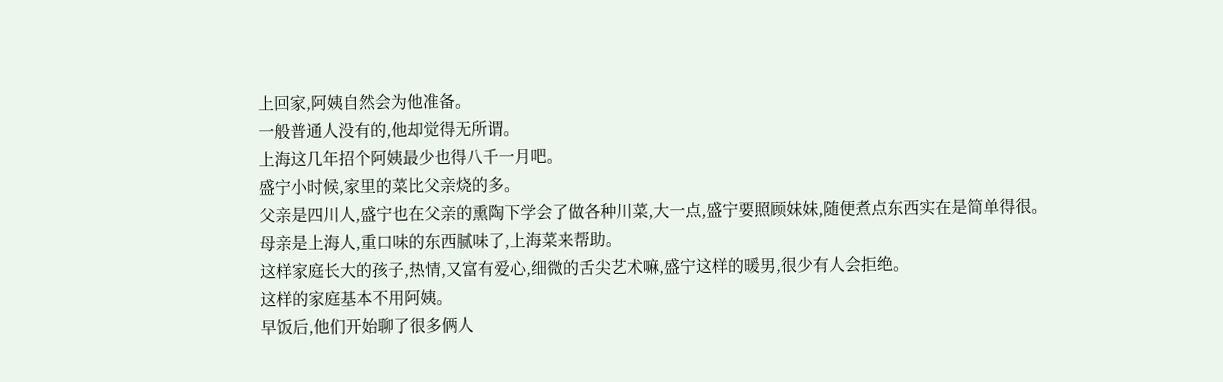上回家,阿姨自然会为他准备。
一般普通人没有的,他却觉得无所谓。
上海这几年招个阿姨最少也得八千一月吧。
盛宁小时候,家里的菜比父亲烧的多。
父亲是四川人,盛宁也在父亲的熏陶下学会了做各种川菜,大一点,盛宁要照顾妹妹,随便煮点东西实在是简单得很。
母亲是上海人,重口味的东西腻味了,上海菜来帮助。
这样家庭长大的孩子,热情,又富有爱心,细微的舌尖艺术嘛,盛宁这样的暖男,很少有人会拒绝。
这样的家庭基本不用阿姨。
早饭后,他们开始聊了很多俩人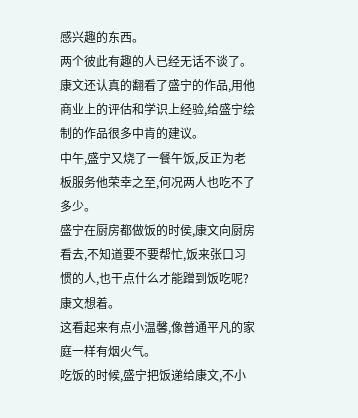感兴趣的东西。
两个彼此有趣的人已经无话不谈了。
康文还认真的翻看了盛宁的作品,用他商业上的评估和学识上经验,给盛宁绘制的作品很多中肯的建议。
中午,盛宁又烧了一餐午饭,反正为老板服务他荣幸之至,何况两人也吃不了多少。
盛宁在厨房都做饭的时侯,康文向厨房看去,不知道要不要帮忙,饭来张口习惯的人,也干点什么才能蹭到饭吃呢?康文想着。
这看起来有点小温馨,像普通平凡的家庭一样有烟火气。
吃饭的时候,盛宁把饭递给康文,不小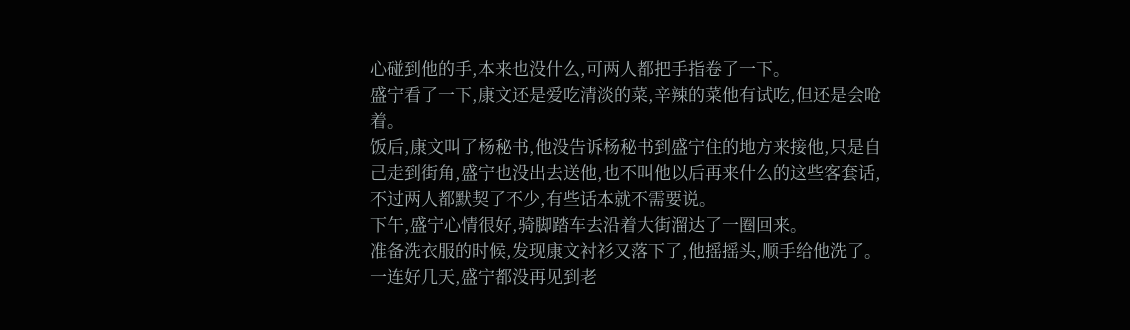心碰到他的手,本来也没什么,可两人都把手指卷了一下。
盛宁看了一下,康文还是爱吃清淡的菜,辛辣的菜他有试吃,但还是会呛着。
饭后,康文叫了杨秘书,他没告诉杨秘书到盛宁住的地方来接他,只是自己走到街角,盛宁也没出去送他,也不叫他以后再来什么的这些客套话,不过两人都默契了不少,有些话本就不需要说。
下午,盛宁心情很好,骑脚踏车去沿着大街溜达了一圈回来。
准备洗衣服的时候,发现康文衬衫又落下了,他摇摇头,顺手给他洗了。
一连好几天,盛宁都没再见到老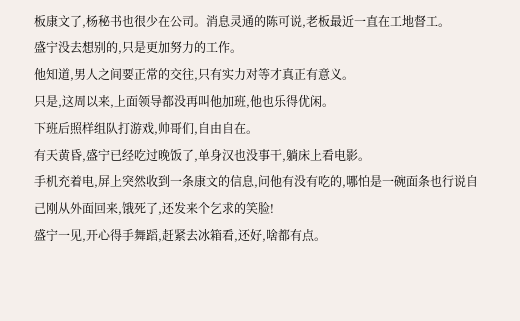板康文了,杨秘书也很少在公司。消息灵通的陈可说,老板最近一直在工地督工。
盛宁没去想别的,只是更加努力的工作。
他知道,男人之间要正常的交往,只有实力对等才真正有意义。
只是,这周以来,上面领导都没再叫他加班,他也乐得优闲。
下班后照样组队打游戏,帅哥们,自由自在。
有天黄昏,盛宁已经吃过晚饭了,单身汉也没事干,躺床上看电影。
手机充着电,屏上突然收到一条康文的信息,问他有没有吃的,哪怕是一碗面条也行说自己刚从外面回来,饿死了,还发来个乞求的笑脸!
盛宁一见,开心得手舞蹈,赶紧去冰箱看,还好,啥都有点。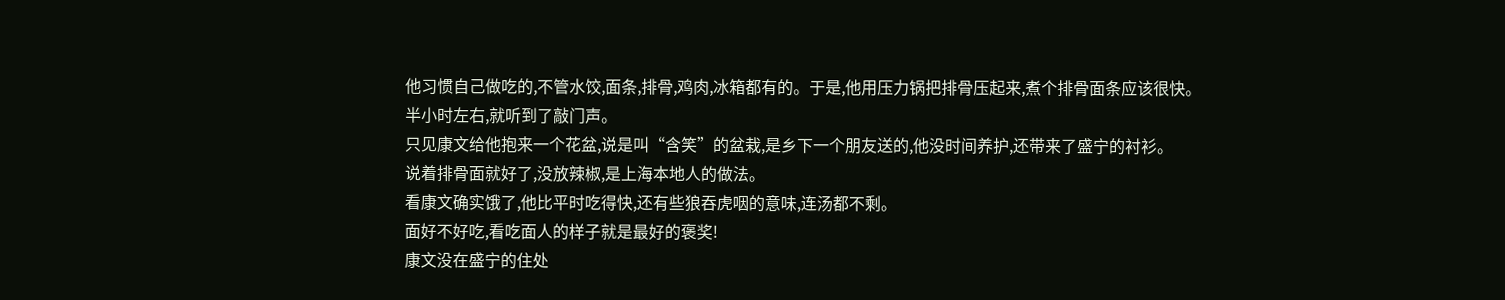他习惯自己做吃的,不管水饺,面条,排骨,鸡肉,冰箱都有的。于是,他用压力锅把排骨压起来,煮个排骨面条应该很快。
半小时左右,就听到了敲门声。
只见康文给他抱来一个花盆,说是叫“含笑”的盆栽,是乡下一个朋友送的,他没时间养护,还带来了盛宁的衬衫。
说着排骨面就好了,没放辣椒,是上海本地人的做法。
看康文确实饿了,他比平时吃得快,还有些狼吞虎咽的意味,连汤都不剩。
面好不好吃,看吃面人的样子就是最好的褒奖!
康文没在盛宁的住处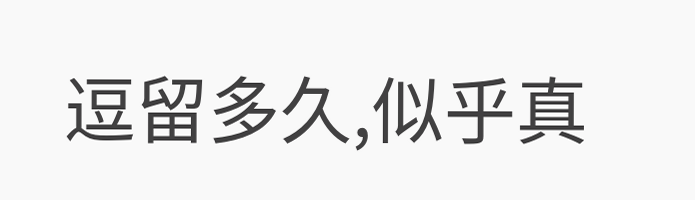逗留多久,似乎真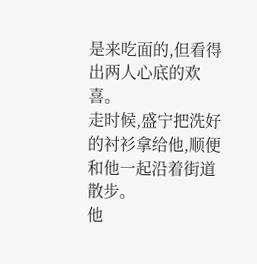是来吃面的,但看得出两人心底的欢喜。
走时候,盛宁把洗好的衬衫拿给他,顺便和他一起沿着街道散步。
他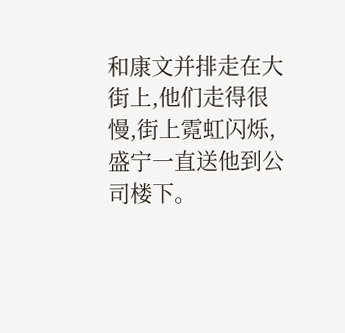和康文并排走在大街上,他们走得很慢,街上霓虹闪烁,盛宁一直送他到公司楼下。